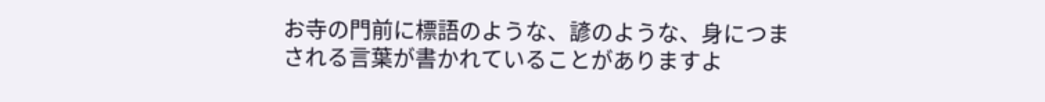お寺の門前に標語のような、諺のような、身につま
される言葉が書かれていることがありますよ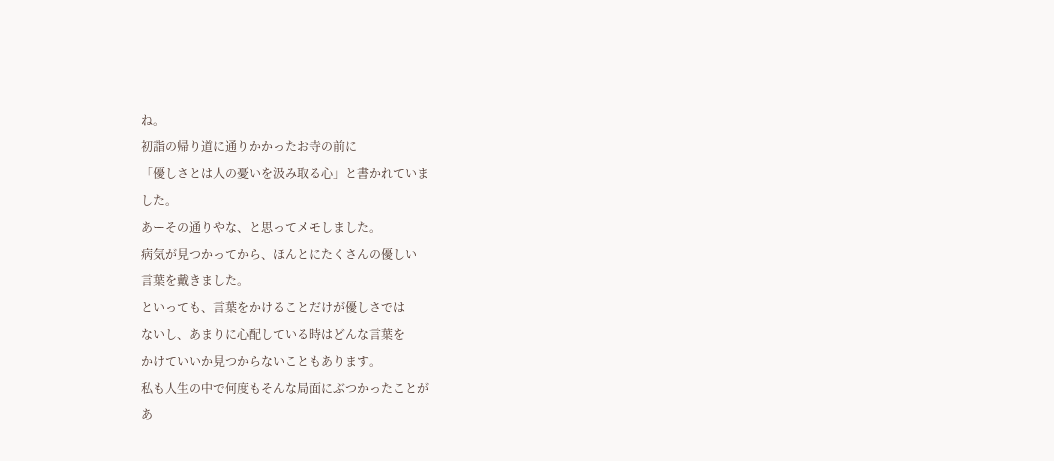ね。
初詣の帰り道に通りかかったお寺の前に
「優しさとは人の憂いを汲み取る心」と書かれていま
した。
あーその通りやな、と思ってメモしました。
病気が見つかってから、ほんとにたくさんの優しい
言葉を戴きました。
といっても、言葉をかけることだけが優しさでは
ないし、あまりに心配している時はどんな言葉を
かけていいか見つからないこともあります。
私も人生の中で何度もそんな局面にぶつかったことが
あ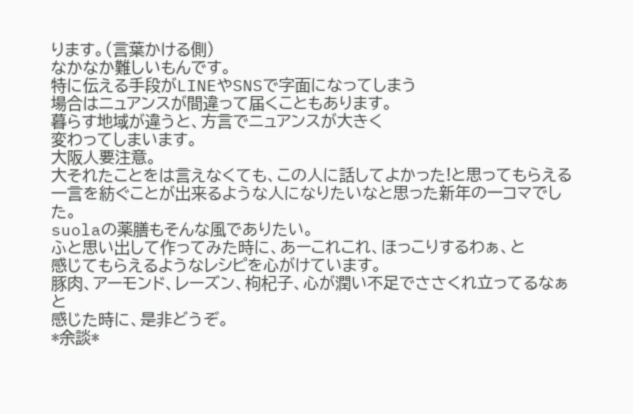ります。(言葉かける側)
なかなか難しいもんです。
特に伝える手段がLINEやSNSで字面になってしまう
場合はニュアンスが間違って届くこともあります。
暮らす地域が違うと、方言でニュアンスが大きく
変わってしまいます。
大阪人要注意。
大それたことをは言えなくても、この人に話してよかった!と思ってもらえる
一言を紡ぐことが出来るような人になりたいなと思った新年の一コマでした。
suolaの薬膳もそんな風でありたい。
ふと思い出して作ってみた時に、あーこれこれ、ほっこりするわぁ、と
感じてもらえるようなレシピを心がけています。
豚肉、アーモンド、レーズン、枸杞子、心が潤い不足でささくれ立ってるなぁと
感じた時に、是非どうぞ。
*余談*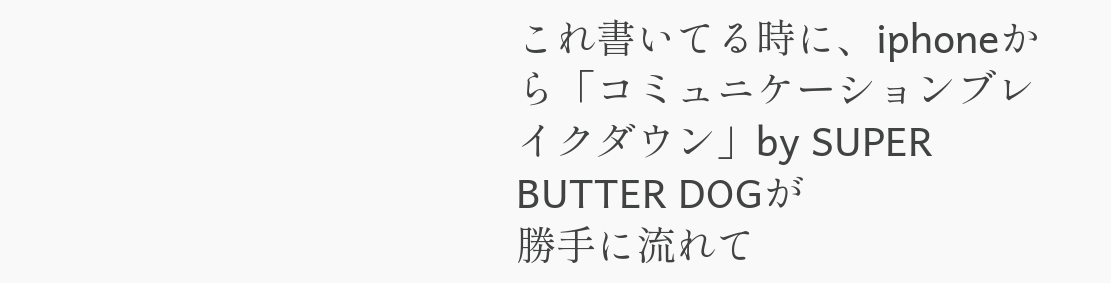これ書いてる時に、iphoneから「コミュニケーションブレイクダウン」by SUPER BUTTER DOGが
勝手に流れて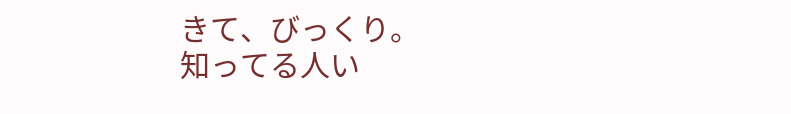きて、びっくり。
知ってる人い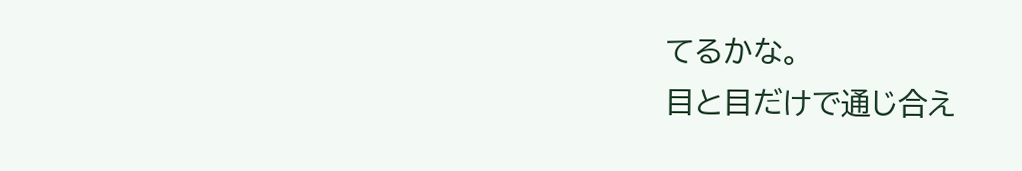てるかな。
目と目だけで通じ合え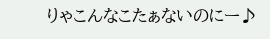りゃこんなこたぁないのにー♪